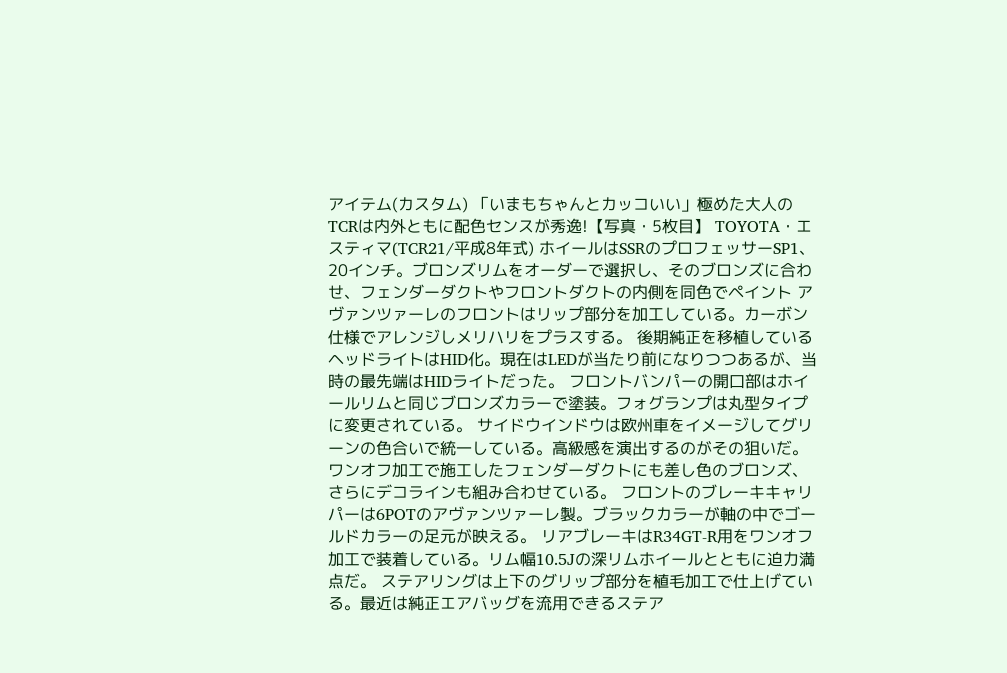アイテム(カスタム) 「いまもちゃんとカッコいい」極めた大人のTCRは内外ともに配色センスが秀逸!【写真・5枚目】 TOYOTA・エスティマ(TCR21/平成8年式) ホイールはSSRのプロフェッサーSP1、20インチ。ブロンズリムをオーダーで選択し、そのブロンズに合わせ、フェンダーダクトやフロントダクトの内側を同色でペイント アヴァンツァーレのフロントはリップ部分を加工している。カーボン仕様でアレンジしメリハリをプラスする。 後期純正を移植しているヘッドライトはHID化。現在はLEDが当たり前になりつつあるが、当時の最先端はHIDライトだった。 フロントバンパーの開口部はホイールリムと同じブロンズカラーで塗装。フォグランプは丸型タイプに変更されている。 サイドウインドウは欧州車をイメージしてグリーンの色合いで統一している。高級感を演出するのがその狙いだ。 ワンオフ加工で施工したフェンダーダクトにも差し色のブロンズ、さらにデコラインも組み合わせている。 フロントのブレーキキャリパーは6POTのアヴァンツァーレ製。ブラックカラーが軸の中でゴールドカラーの足元が映える。 リアブレーキはR34GT-R用をワンオフ加工で装着している。リム幅10.5Jの深リムホイールとともに迫力満点だ。 ステアリングは上下のグリップ部分を植毛加工で仕上げている。最近は純正エアバッグを流用できるステア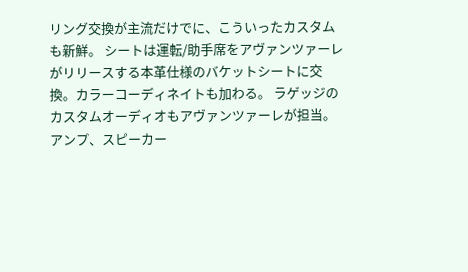リング交換が主流だけでに、こういったカスタムも新鮮。 シートは運転/助手席をアヴァンツァーレがリリースする本革仕様のバケットシートに交換。カラーコーディネイトも加わる。 ラゲッジのカスタムオーディオもアヴァンツァーレが担当。アンプ、スピーカー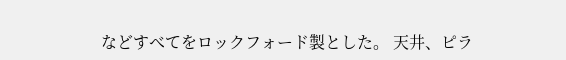などすべてをロックフォード製とした。 天井、ピラ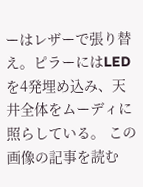ーはレザーで張り替え。ピラーにはLEDを4発埋め込み、天井全体をムーディに照らしている。 この画像の記事を読む